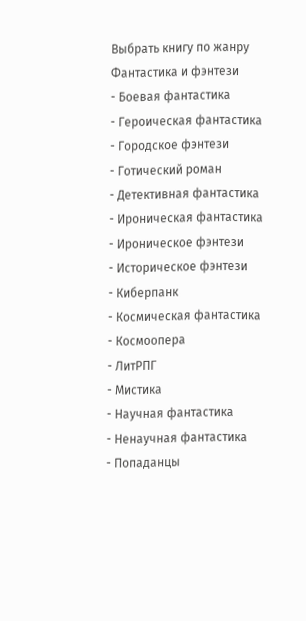Выбрать книгу по жанру
Фантастика и фэнтези
- Боевая фантастика
- Героическая фантастика
- Городское фэнтези
- Готический роман
- Детективная фантастика
- Ироническая фантастика
- Ироническое фэнтези
- Историческое фэнтези
- Киберпанк
- Космическая фантастика
- Космоопера
- ЛитРПГ
- Мистика
- Научная фантастика
- Ненаучная фантастика
- Попаданцы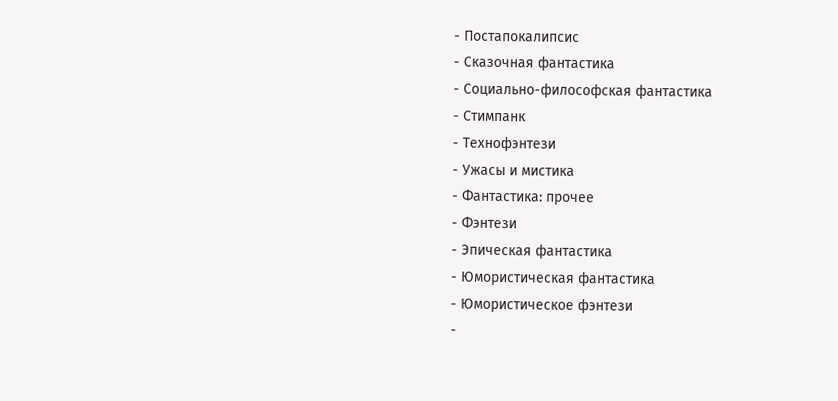- Постапокалипсис
- Сказочная фантастика
- Социально-философская фантастика
- Стимпанк
- Технофэнтези
- Ужасы и мистика
- Фантастика: прочее
- Фэнтези
- Эпическая фантастика
- Юмористическая фантастика
- Юмористическое фэнтези
-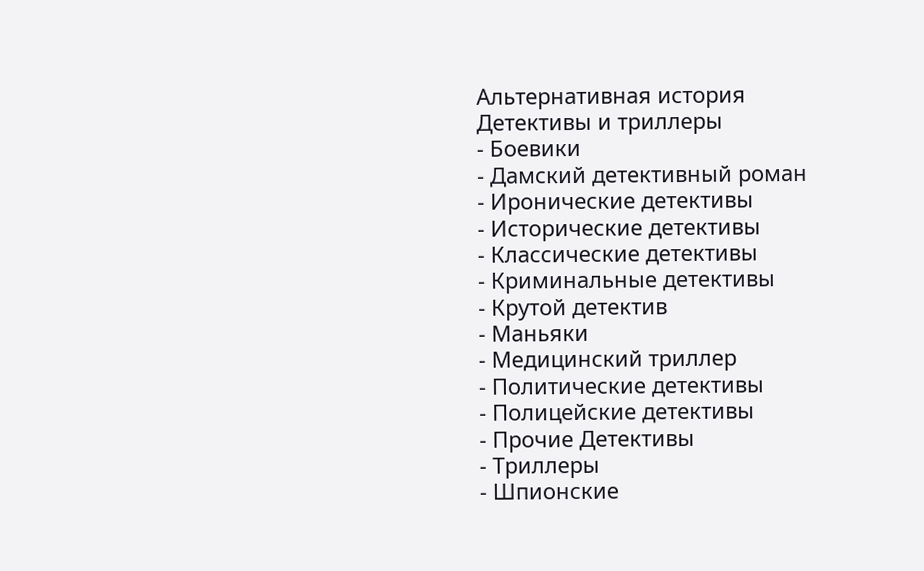Альтернативная история
Детективы и триллеры
- Боевики
- Дамский детективный роман
- Иронические детективы
- Исторические детективы
- Классические детективы
- Криминальные детективы
- Крутой детектив
- Маньяки
- Медицинский триллер
- Политические детективы
- Полицейские детективы
- Прочие Детективы
- Триллеры
- Шпионские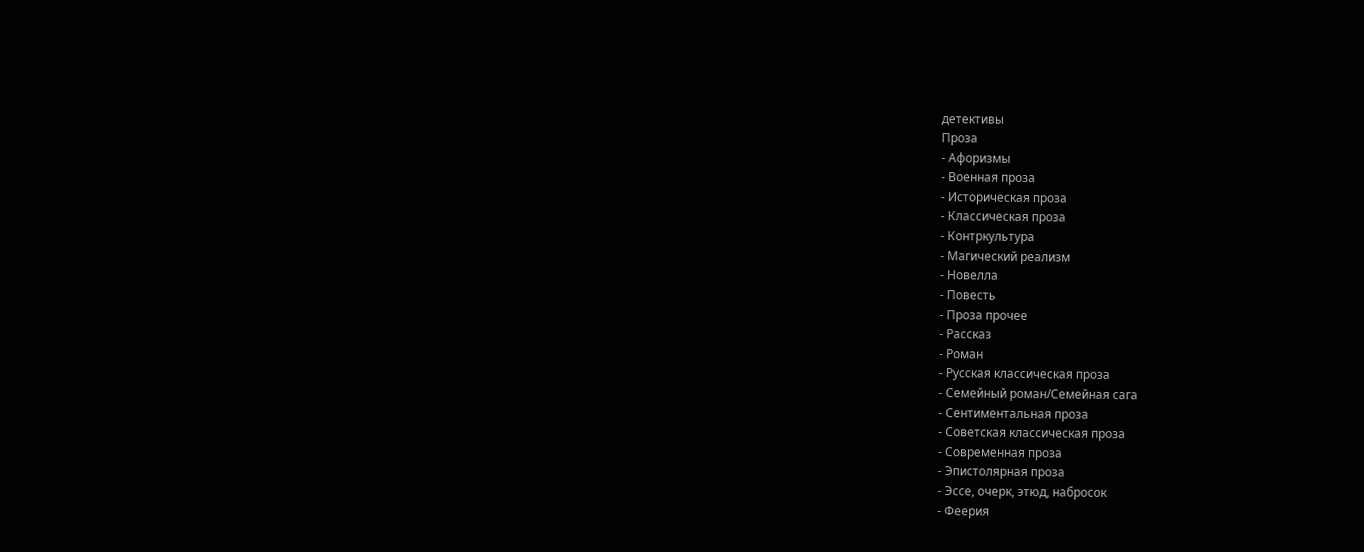детективы
Проза
- Афоризмы
- Военная проза
- Историческая проза
- Классическая проза
- Контркультура
- Магический реализм
- Новелла
- Повесть
- Проза прочее
- Рассказ
- Роман
- Русская классическая проза
- Семейный роман/Семейная сага
- Сентиментальная проза
- Советская классическая проза
- Современная проза
- Эпистолярная проза
- Эссе, очерк, этюд, набросок
- Феерия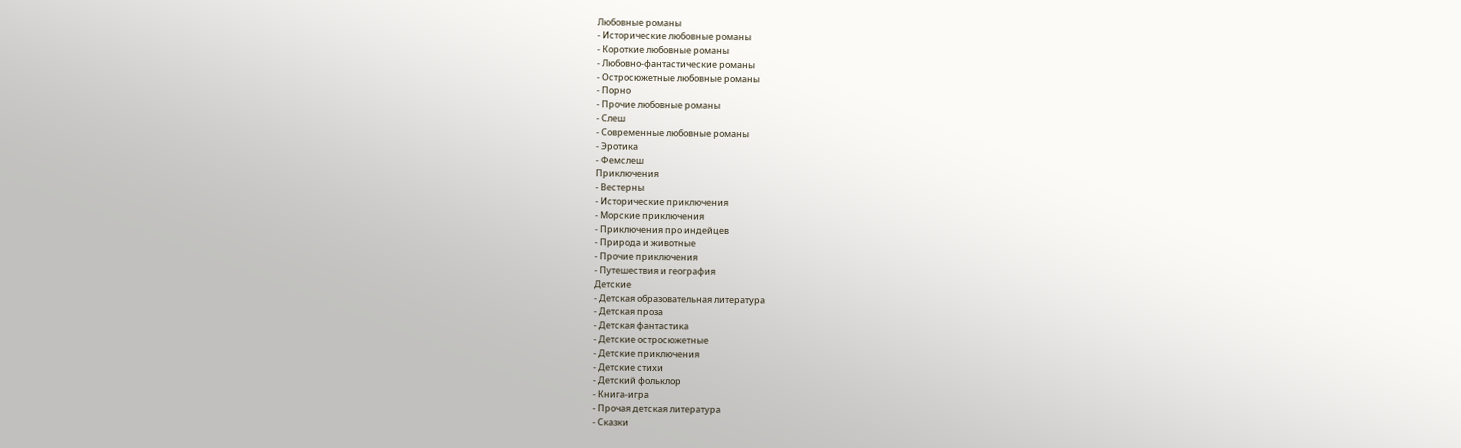Любовные романы
- Исторические любовные романы
- Короткие любовные романы
- Любовно-фантастические романы
- Остросюжетные любовные романы
- Порно
- Прочие любовные романы
- Слеш
- Современные любовные романы
- Эротика
- Фемслеш
Приключения
- Вестерны
- Исторические приключения
- Морские приключения
- Приключения про индейцев
- Природа и животные
- Прочие приключения
- Путешествия и география
Детские
- Детская образовательная литература
- Детская проза
- Детская фантастика
- Детские остросюжетные
- Детские приключения
- Детские стихи
- Детский фольклор
- Книга-игра
- Прочая детская литература
- Сказки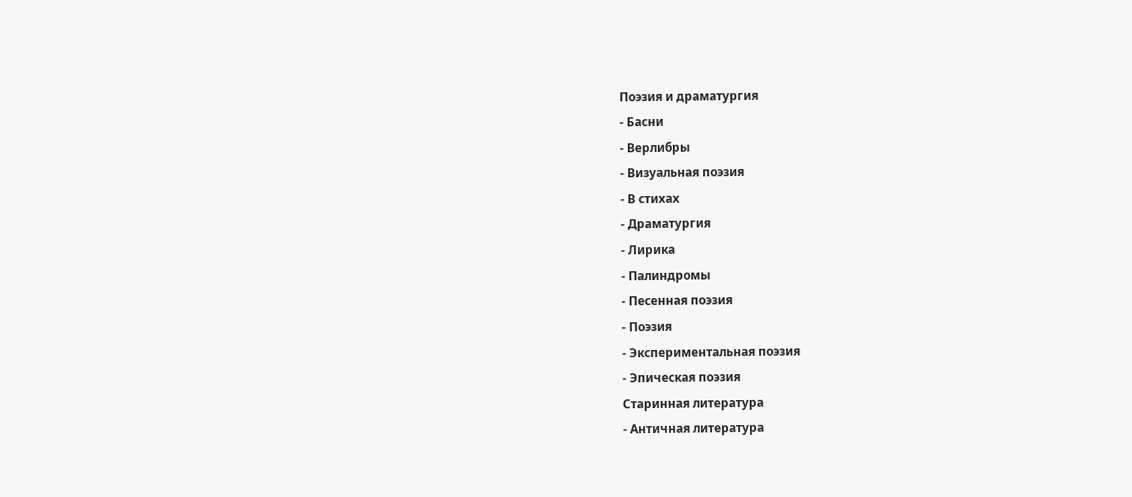Поэзия и драматургия
- Басни
- Верлибры
- Визуальная поэзия
- В стихах
- Драматургия
- Лирика
- Палиндромы
- Песенная поэзия
- Поэзия
- Экспериментальная поэзия
- Эпическая поэзия
Старинная литература
- Античная литература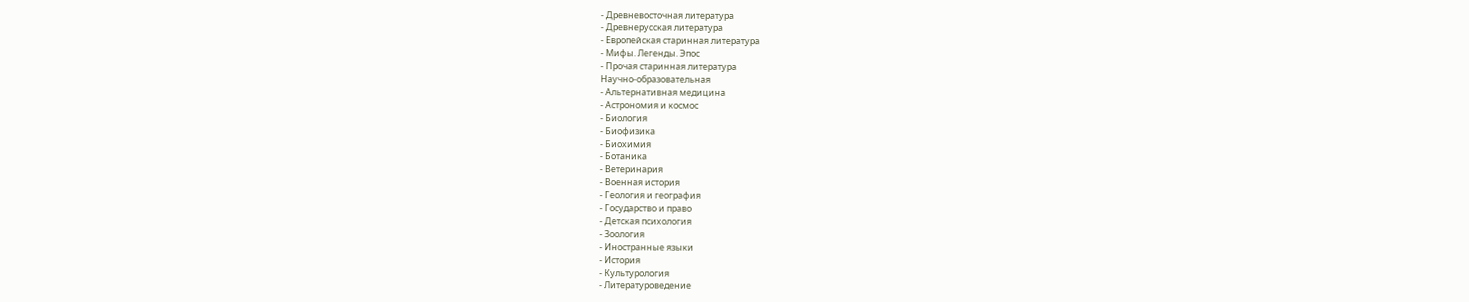- Древневосточная литература
- Древнерусская литература
- Европейская старинная литература
- Мифы. Легенды. Эпос
- Прочая старинная литература
Научно-образовательная
- Альтернативная медицина
- Астрономия и космос
- Биология
- Биофизика
- Биохимия
- Ботаника
- Ветеринария
- Военная история
- Геология и география
- Государство и право
- Детская психология
- Зоология
- Иностранные языки
- История
- Культурология
- Литературоведение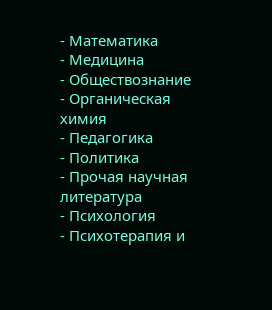- Математика
- Медицина
- Обществознание
- Органическая химия
- Педагогика
- Политика
- Прочая научная литература
- Психология
- Психотерапия и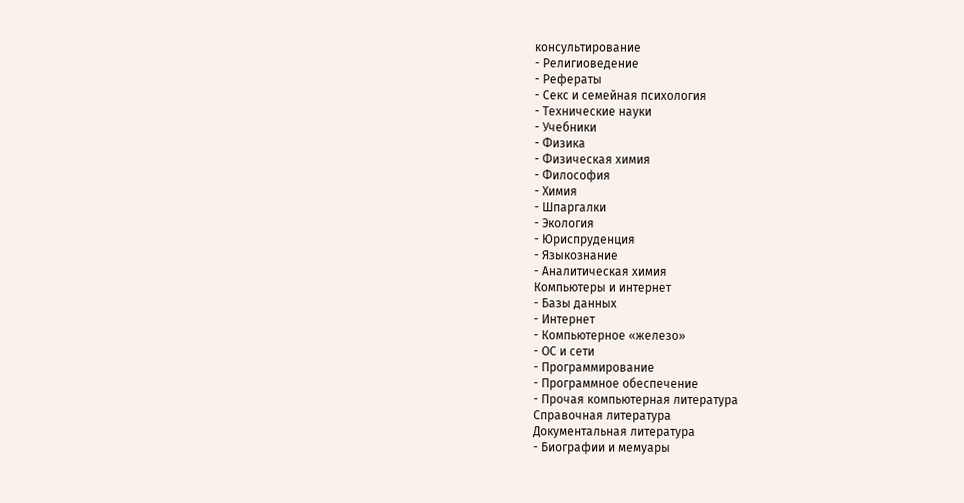консультирование
- Религиоведение
- Рефераты
- Секс и семейная психология
- Технические науки
- Учебники
- Физика
- Физическая химия
- Философия
- Химия
- Шпаргалки
- Экология
- Юриспруденция
- Языкознание
- Аналитическая химия
Компьютеры и интернет
- Базы данных
- Интернет
- Компьютерное «железо»
- ОС и сети
- Программирование
- Программное обеспечение
- Прочая компьютерная литература
Справочная литература
Документальная литература
- Биографии и мемуары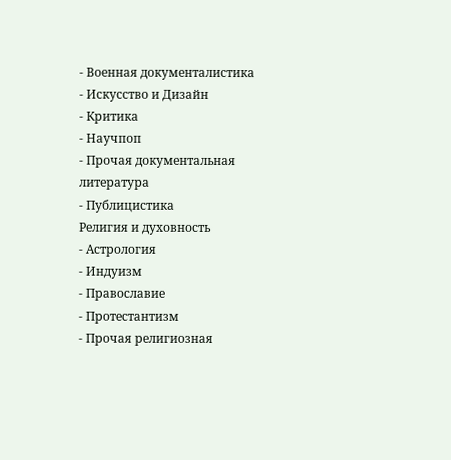- Военная документалистика
- Искусство и Дизайн
- Критика
- Научпоп
- Прочая документальная литература
- Публицистика
Религия и духовность
- Астрология
- Индуизм
- Православие
- Протестантизм
- Прочая религиозная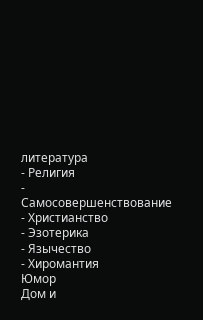литература
- Религия
- Самосовершенствование
- Христианство
- Эзотерика
- Язычество
- Хиромантия
Юмор
Дом и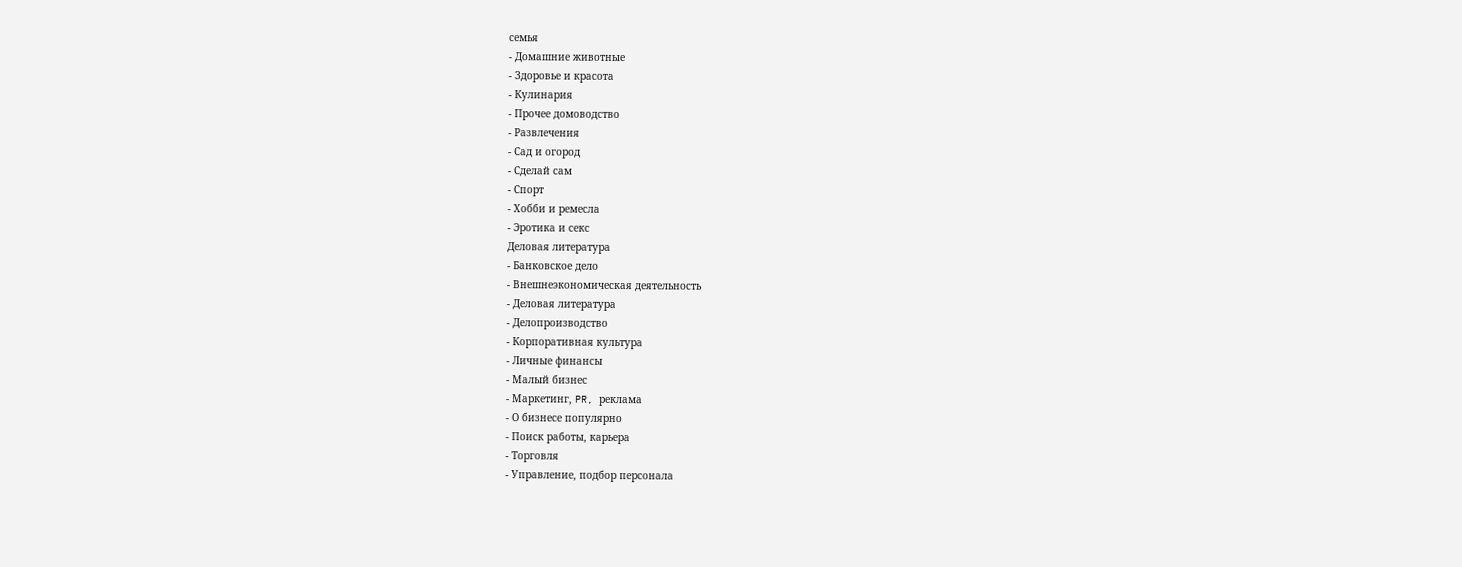семья
- Домашние животные
- Здоровье и красота
- Кулинария
- Прочее домоводство
- Развлечения
- Сад и огород
- Сделай сам
- Спорт
- Хобби и ремесла
- Эротика и секс
Деловая литература
- Банковское дело
- Внешнеэкономическая деятельность
- Деловая литература
- Делопроизводство
- Корпоративная культура
- Личные финансы
- Малый бизнес
- Маркетинг, PR, реклама
- О бизнесе популярно
- Поиск работы, карьера
- Торговля
- Управление, подбор персонала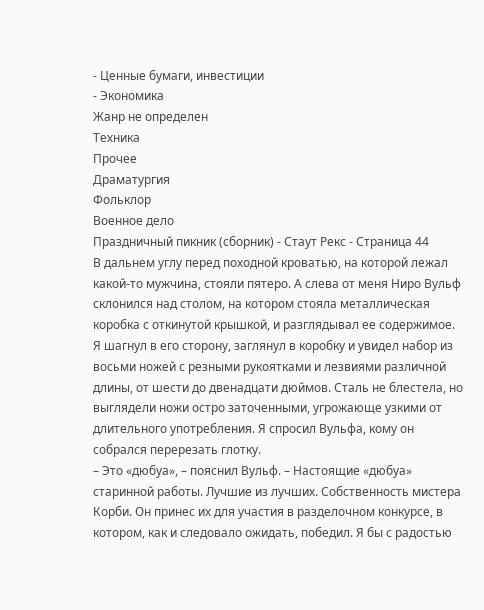- Ценные бумаги, инвестиции
- Экономика
Жанр не определен
Техника
Прочее
Драматургия
Фольклор
Военное дело
Праздничный пикник (сборник) - Стаут Рекс - Страница 44
В дальнем углу перед походной кроватью, на которой лежал какой-то мужчина, стояли пятеро. А слева от меня Ниро Вульф склонился над столом, на котором стояла металлическая коробка с откинутой крышкой, и разглядывал ее содержимое.
Я шагнул в его сторону, заглянул в коробку и увидел набор из восьми ножей с резными рукоятками и лезвиями различной длины, от шести до двенадцати дюймов. Сталь не блестела, но выглядели ножи остро заточенными, угрожающе узкими от длительного употребления. Я спросил Вульфа, кому он собрался перерезать глотку.
– Это «дюбуа», – пояснил Вульф. – Настоящие «дюбуа» старинной работы. Лучшие из лучших. Собственность мистера Корби. Он принес их для участия в разделочном конкурсе, в котором, как и следовало ожидать, победил. Я бы с радостью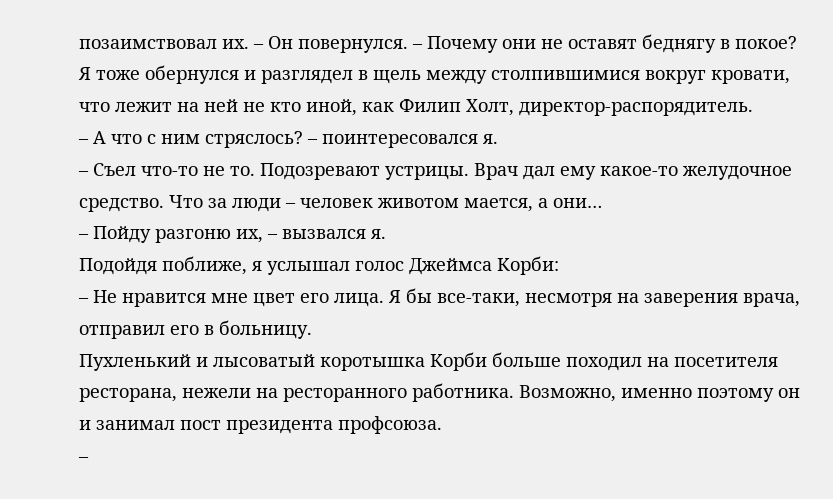позаимствовал их. – Он повернулся. – Почему они не оставят беднягу в покое?
Я тоже обернулся и разглядел в щель между столпившимися вокруг кровати, что лежит на ней не кто иной, как Филип Холт, директор-распорядитель.
– А что с ним стряслось? – поинтересовался я.
– Съел что-то не то. Подозревают устрицы. Врач дал ему какое-то желудочное средство. Что за люди – человек животом мается, а они…
– Пойду разгоню их, – вызвался я.
Подойдя поближе, я услышал голос Джеймса Корби:
– Не нравится мне цвет его лица. Я бы все-таки, несмотря на заверения врача, отправил его в больницу.
Пухленький и лысоватый коротышка Корби больше походил на посетителя ресторана, нежели на ресторанного работника. Возможно, именно поэтому он и занимал пост президента профсоюза.
–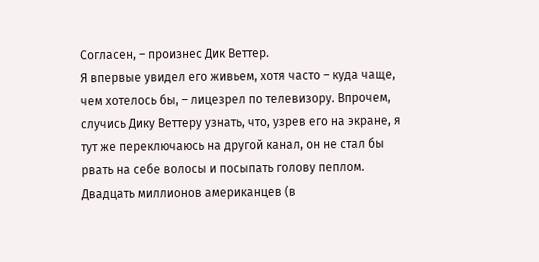Согласен, – произнес Дик Веттер.
Я впервые увидел его живьем, хотя часто – куда чаще, чем хотелось бы, – лицезрел по телевизору. Впрочем, случись Дику Веттеру узнать, что, узрев его на экране, я тут же переключаюсь на другой канал, он не стал бы рвать на себе волосы и посыпать голову пеплом.
Двадцать миллионов американцев (в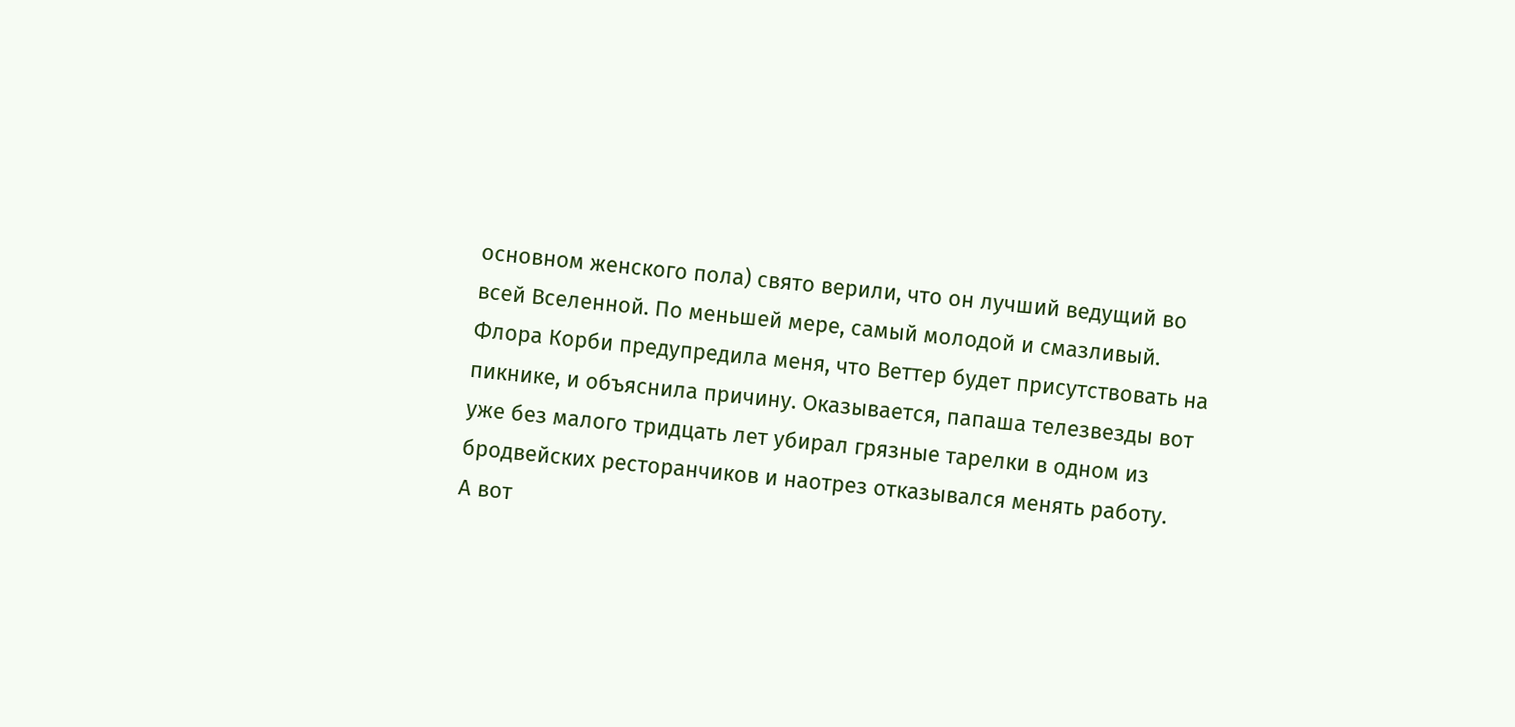основном женского пола) свято верили, что он лучший ведущий во всей Вселенной. По меньшей мере, самый молодой и смазливый.
Флора Корби предупредила меня, что Веттер будет присутствовать на пикнике, и объяснила причину. Оказывается, папаша телезвезды вот уже без малого тридцать лет убирал грязные тарелки в одном из бродвейских ресторанчиков и наотрез отказывался менять работу.
А вот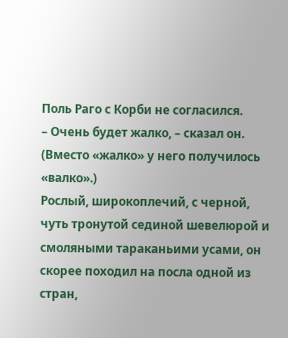Поль Раго с Корби не согласился.
– Очень будет жалко, – сказал он. (Вместо «жалко» у него получилось «валко».)
Рослый, широкоплечий, с черной, чуть тронутой сединой шевелюрой и смоляными тараканьими усами, он скорее походил на посла одной из стран,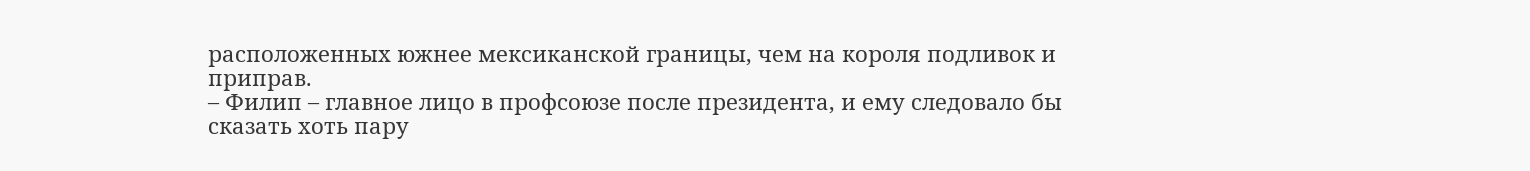расположенных южнее мексиканской границы, чем на короля подливок и приправ.
– Филип – главное лицо в профсоюзе после президента, и ему следовало бы сказать хоть пару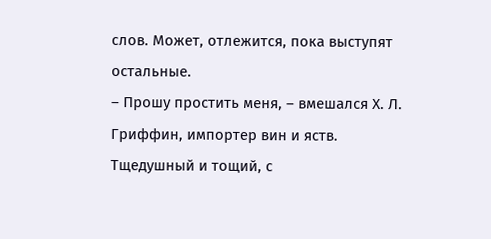слов. Может, отлежится, пока выступят остальные.
– Прошу простить меня, – вмешался X. Л. Гриффин, импортер вин и яств.
Тщедушный и тощий, с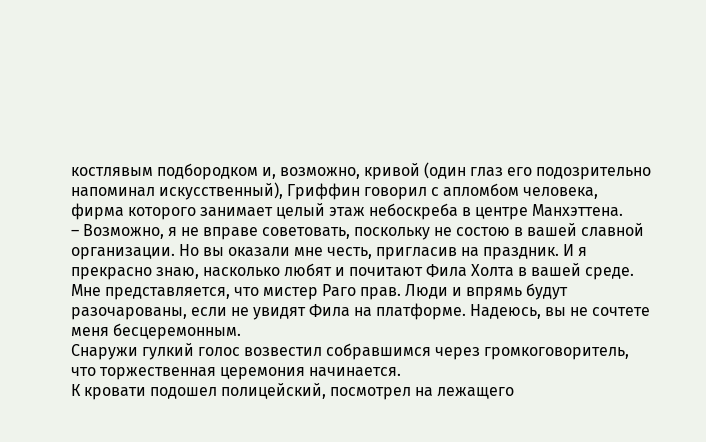костлявым подбородком и, возможно, кривой (один глаз его подозрительно напоминал искусственный), Гриффин говорил с апломбом человека, фирма которого занимает целый этаж небоскреба в центре Манхэттена.
– Возможно, я не вправе советовать, поскольку не состою в вашей славной организации. Но вы оказали мне честь, пригласив на праздник. И я прекрасно знаю, насколько любят и почитают Фила Холта в вашей среде. Мне представляется, что мистер Раго прав. Люди и впрямь будут разочарованы, если не увидят Фила на платформе. Надеюсь, вы не сочтете меня бесцеремонным.
Снаружи гулкий голос возвестил собравшимся через громкоговоритель, что торжественная церемония начинается.
К кровати подошел полицейский, посмотрел на лежащего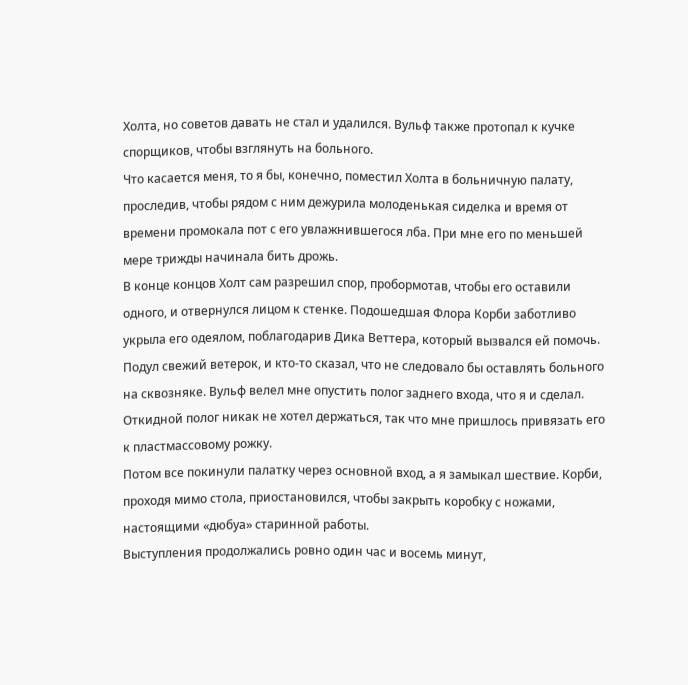Холта, но советов давать не стал и удалился. Вульф также протопал к кучке спорщиков, чтобы взглянуть на больного.
Что касается меня, то я бы, конечно, поместил Холта в больничную палату, проследив, чтобы рядом с ним дежурила молоденькая сиделка и время от времени промокала пот с его увлажнившегося лба. При мне его по меньшей мере трижды начинала бить дрожь.
В конце концов Холт сам разрешил спор, пробормотав, чтобы его оставили одного, и отвернулся лицом к стенке. Подошедшая Флора Корби заботливо укрыла его одеялом, поблагодарив Дика Веттера, который вызвался ей помочь.
Подул свежий ветерок, и кто-то сказал, что не следовало бы оставлять больного на сквозняке. Вульф велел мне опустить полог заднего входа, что я и сделал. Откидной полог никак не хотел держаться, так что мне пришлось привязать его к пластмассовому рожку.
Потом все покинули палатку через основной вход, а я замыкал шествие. Корби, проходя мимо стола, приостановился, чтобы закрыть коробку с ножами, настоящими «дюбуа» старинной работы.
Выступления продолжались ровно один час и восемь минут,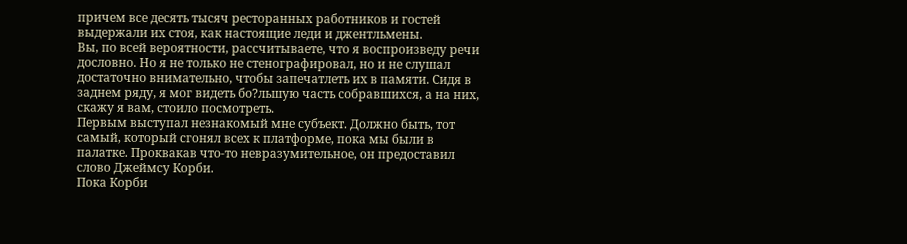причем все десять тысяч ресторанных работников и гостей выдержали их стоя, как настоящие леди и джентльмены.
Вы, по всей вероятности, рассчитываете, что я воспроизведу речи дословно. Но я не только не стенографировал, но и не слушал достаточно внимательно, чтобы запечатлеть их в памяти. Сидя в заднем ряду, я мог видеть бо?льшую часть собравшихся, а на них, скажу я вам, стоило посмотреть.
Первым выступал незнакомый мне субъект. Должно быть, тот самый, который сгонял всех к платформе, пока мы были в палатке. Проквакав что-то невразумительное, он предоставил слово Джеймсу Корби.
Пока Корби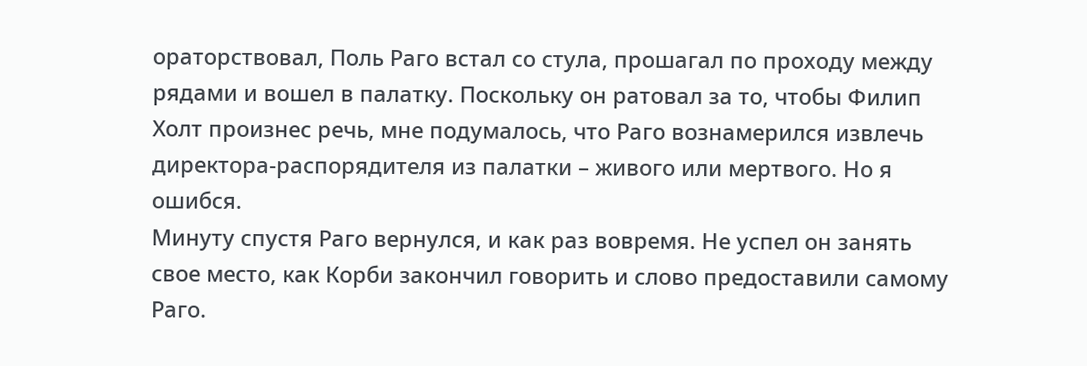ораторствовал, Поль Раго встал со стула, прошагал по проходу между рядами и вошел в палатку. Поскольку он ратовал за то, чтобы Филип Холт произнес речь, мне подумалось, что Раго вознамерился извлечь директора-распорядителя из палатки – живого или мертвого. Но я ошибся.
Минуту спустя Раго вернулся, и как раз вовремя. Не успел он занять свое место, как Корби закончил говорить и слово предоставили самому Раго.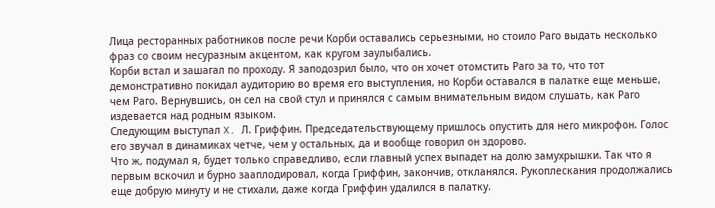Лица ресторанных работников после речи Корби оставались серьезными, но стоило Раго выдать несколько фраз со своим несуразным акцентом, как кругом заулыбались.
Корби встал и зашагал по проходу. Я заподозрил было, что он хочет отомстить Раго за то, что тот демонстративно покидал аудиторию во время его выступления, но Корби оставался в палатке еще меньше, чем Раго. Вернувшись, он сел на свой стул и принялся с самым внимательным видом слушать, как Раго издевается над родным языком.
Следующим выступал X. Л. Гриффин. Председательствующему пришлось опустить для него микрофон. Голос его звучал в динамиках четче, чем у остальных, да и вообще говорил он здорово.
Что ж, подумал я, будет только справедливо, если главный успех выпадет на долю замухрышки. Так что я первым вскочил и бурно зааплодировал, когда Гриффин, закончив, откланялся. Рукоплескания продолжались еще добрую минуту и не стихали, даже когда Гриффин удалился в палатку.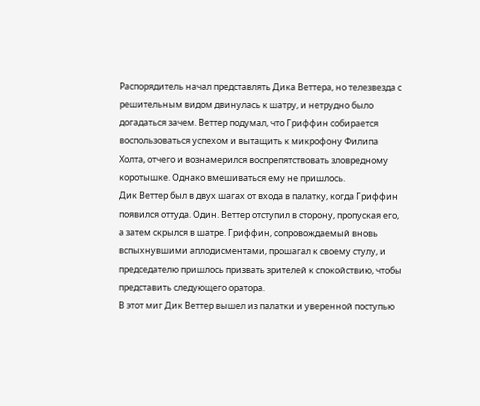Распорядитель начал представлять Дика Веттера, но телезвезда с решительным видом двинулась к шатру, и нетрудно было догадаться зачем. Веттер подумал, что Гриффин собирается воспользоваться успехом и вытащить к микрофону Филипа Холта, отчего и вознамерился воспрепятствовать зловредному коротышке. Однако вмешиваться ему не пришлось.
Дик Веттер был в двух шагах от входа в палатку, когда Гриффин появился оттуда. Один. Веттер отступил в сторону, пропуская его, а затем скрылся в шатре. Гриффин, сопровождаемый вновь вспыхнувшими аплодисментами, прошагал к своему стулу, и председателю пришлось призвать зрителей к спокойствию, чтобы представить следующего оратора.
В этот миг Дик Веттер вышел из палатки и уверенной поступью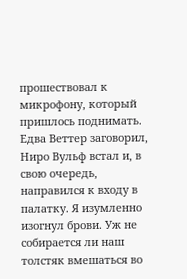прошествовал к микрофону, который пришлось поднимать.
Едва Веттер заговорил, Ниро Вульф встал и, в свою очередь, направился к входу в палатку. Я изумленно изогнул брови. Уж не собирается ли наш толстяк вмешаться во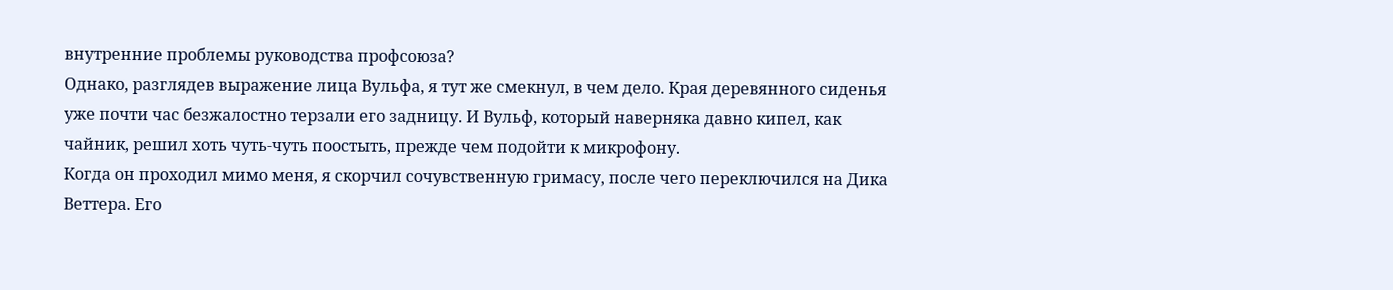внутренние проблемы руководства профсоюза?
Однако, разглядев выражение лица Вульфа, я тут же смекнул, в чем дело. Края деревянного сиденья уже почти час безжалостно терзали его задницу. И Вульф, который наверняка давно кипел, как чайник, решил хоть чуть-чуть поостыть, прежде чем подойти к микрофону.
Когда он проходил мимо меня, я скорчил сочувственную гримасу, после чего переключился на Дика Веттера. Его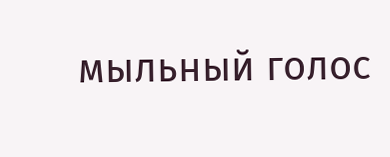мыльный голос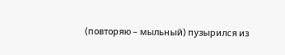(повторяю – мыльный) пузырился из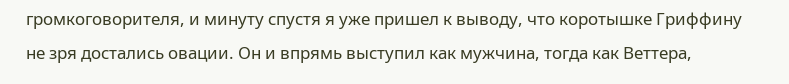громкоговорителя, и минуту спустя я уже пришел к выводу, что коротышке Гриффину не зря достались овации. Он и впрямь выступил как мужчина, тогда как Веттера,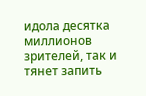идола десятка миллионов зрителей, так и тянет запить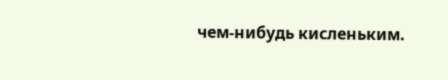чем-нибудь кисленьким.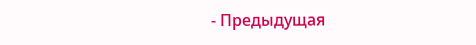- Предыдущая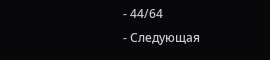- 44/64
- Следующая